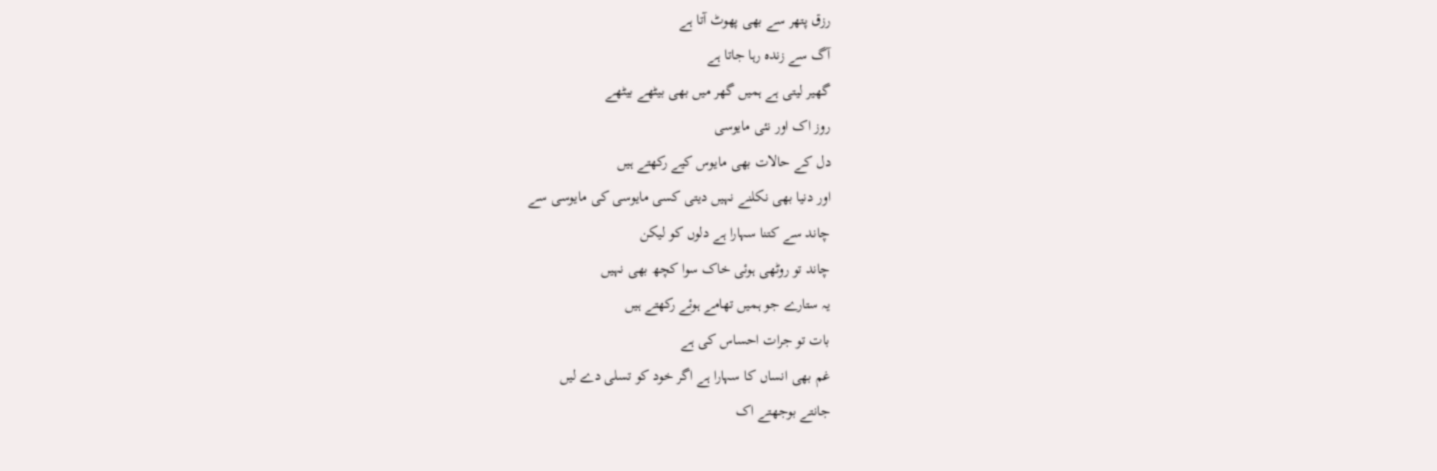رزق پتھر سے بھی پھوٹ آتا ہے
آگ سے زندہ رہا جاتا ہے
گھیر لیتی ہے ہمیں گھر میں بھی بیٹھے بیٹھے
روز اک اور نئی مایوسی
دل کے حالات بھی مایوس کیے رکھتے ہیں
اور دنیا بھی نکلنے نہیں دیتی کسی مایوسی کی مایوسی سے
چاند سے کتنا سہارا ہے دلوں کو لیکن
چاند تو روٹھی ہوئی خاک سوا کچھ بھی نہیں
یہ ستارے جو ہمیں تھامے ہوئے رکھتے ہیں
بات تو جرات احساس کی ہے
غم بھی انساں کا سہارا ہے اگر خود کو تسلی دے لیں
جانتے بوجھتے اک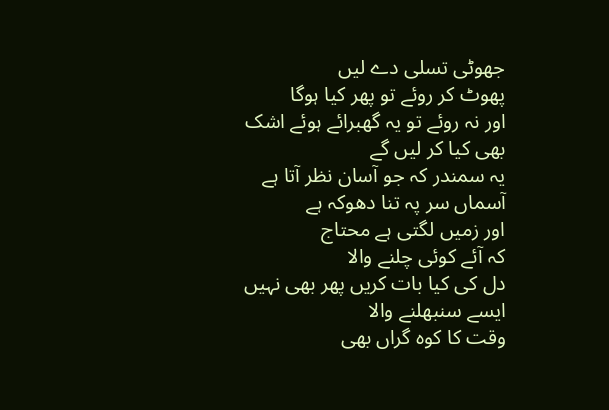جھوٹی تسلی دے لیں
پھوٹ کر روئے تو پھر کیا ہوگا
اور نہ روئے تو یہ گھبرائے ہوئے اشک بھی کیا کر لیں گے
یہ سمندر کہ جو آسان نظر آتا ہے
آسماں سر پہ تنا دھوکہ ہے
اور زمیں لگتی ہے محتاج
کہ آئے کوئی چلنے والا
دل کی کیا بات کریں پھر بھی نہیں ایسے سنبھلنے والا
وقت کا کوہ گراں بھی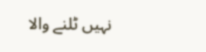نہیں ٹلنے والا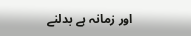اور زمانہ ہے بدلنے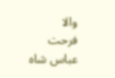والا
فرحت عباس شاہ